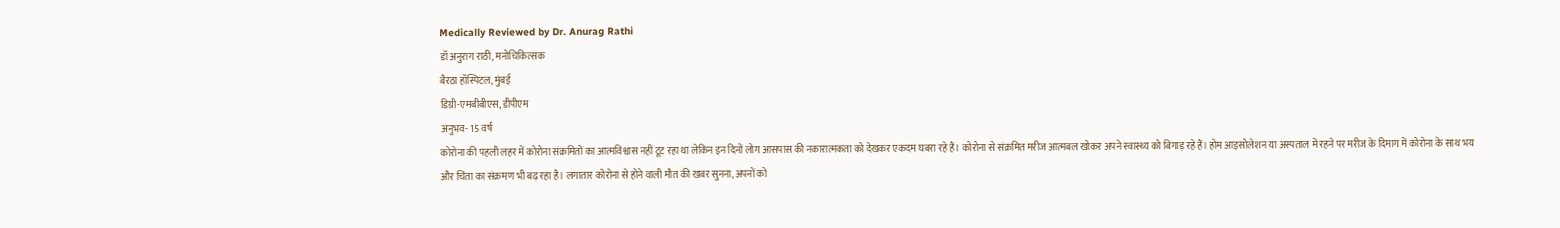Medically Reviewed by Dr. Anurag Rathi
डॉ अनुराग राठी, मनोचिकित्सक
बैरठा हॉस्पिटल, मुंबई
डिग्री-एमबीबीएस, डीपीएम
अनुभव- 15 वर्ष
कोरोना की पहली लहर में कोरोना संक्रमितों का आत्मविश्वास नहीं टूट रहा था लेकिन इन दिनों लोग आसपास की नकारात्मकता को देखकर एकदम घबरा रहे हैं। कोरोना से संक्रमित मरीज आत्मबल खोकर अपने स्वास्थ्य को बिगाड़ रहे हैं। होम आइसोलेशन या अस्पताल में रहने पर मरीज के दिमाग में कोरोना के साथ भय और चिंता का संक्रमण भी बढ़ रहा है। लगातार कोरोना से होने वाली मौत की खबर सुनना, अपनों को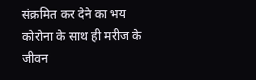संक्रमित कर देने का भय कोरोना के साथ ही मरीज के जीवन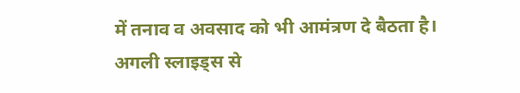में तनाव व अवसाद को भी आमंत्रण दे बैठता है। अगली स्लाइड्स से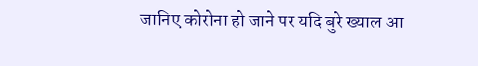जानिए कोरोना हो जाने पर यदि बुरे ख्याल आ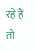रहे हैं तो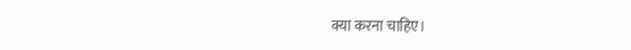क्या करना चाहिए।